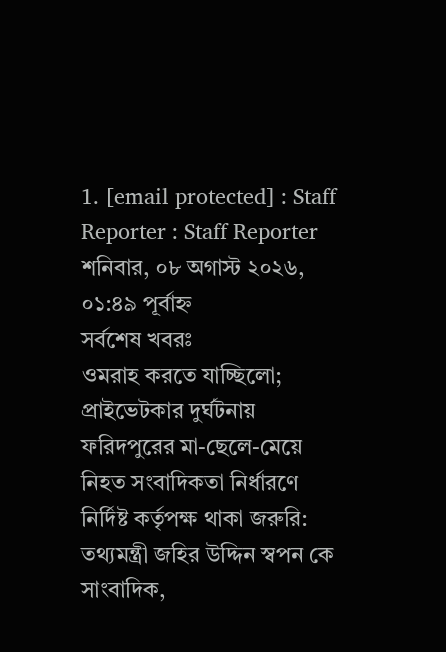1. [email protected] : Staff Reporter : Staff Reporter
শনিবার, ০৮ অগাস্ট ২০২৬, ০১:৪৯ পূর্বাহ্ন
সর্বশেষ খবরঃ
ওমরাহ করতে যাচ্ছিলো; প্রাইভেটকার দুর্ঘটনায় ফরিদপুরের মা-ছেলে-মেয়ে নিহত সংবাদিকতা নির্ধারণে নির্দিষ্ট কর্তৃপক্ষ থাকা জরুরি: তথ্যমন্ত্রী জহির উদ্দিন স্বপন কে সাংবাদিক,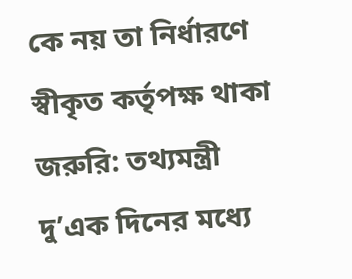কে নয় তা নির্ধারণে স্বীকৃত কর্তৃপক্ষ থাকা জরুরি: তথ্যমন্ত্রী দু’এক দিনের মধ্যে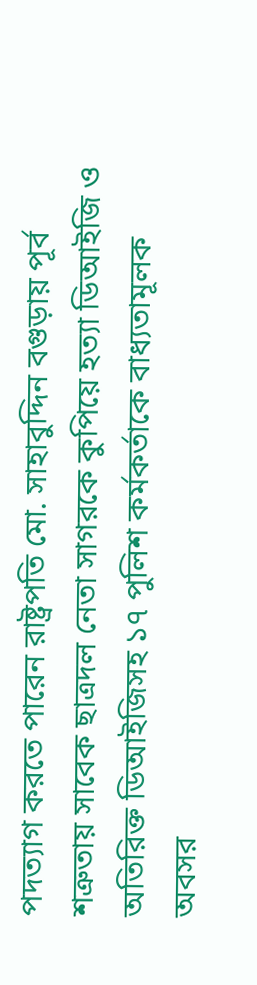পদত্যাগ করতে পারেন রাষ্ট্রপতি মো. সাহাবুদ্দিন বগুড়ায় পূর্ব শত্রুতায় সাবেক ছাত্রদল নেতা সাগরকে কুপিয়ে হত্যা ডিআইজি ও অতিরিক্ত ডিআইজিসহ ১৭ পুলিশ কর্মকর্তাকে বাধ্যতামূলক অবসর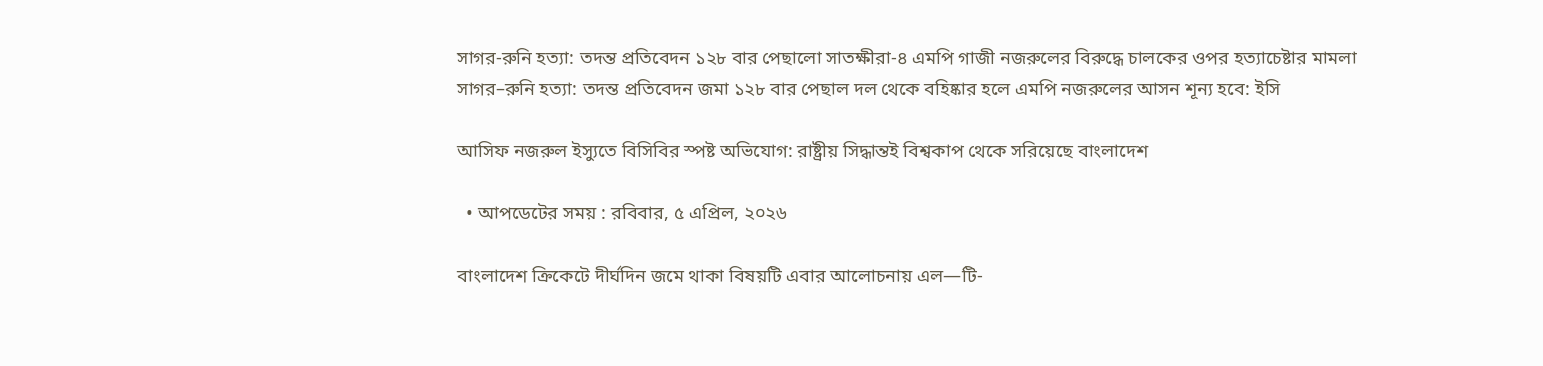সাগর-রুনি হত্যা: তদন্ত প্রতিবেদন ১২৮ বার পেছালো সাতক্ষীরা-৪ এমপি গাজী নজরুলের বিরুদ্ধে চালকের ওপর হত্যাচেষ্টার মামলা সাগর–রুনি হত্যা: তদন্ত প্রতিবেদন জমা ১২৮ বার পেছাল দল থেকে বহিষ্কার হলে এমপি নজরুলের আসন শূন্য হবে: ইসি

আসিফ নজরুল ইস্যুতে বিসিবির স্পষ্ট অভিযোগ: রাষ্ট্রীয় সিদ্ধান্তই বিশ্বকাপ থেকে সরিয়েছে বাংলাদেশ

  • আপডেটের সময় : রবিবার, ৫ এপ্রিল, ২০২৬

বাংলাদেশ ক্রিকেটে দীর্ঘদিন জমে থাকা বিষয়টি এবার আলোচনায় এল—টি-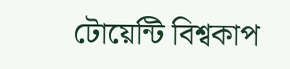টোয়েন্টি বিশ্বকাপ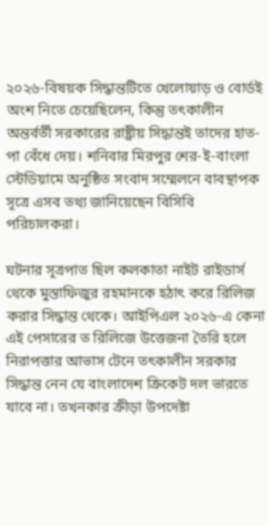২০২৬-বিষয়ক সিদ্ধান্তটিতে খেলোয়াড় ও বোর্ডই অংশ নিতে চেয়েছিলেন, কিন্তু তৎকালীন অন্তর্বর্তী সরকারের রাষ্ট্রীয় সিদ্ধান্তই তাদের হাত-পা বেঁধে দেয়। শনিবার মিরপুর শের-ই-বাংলা স্টেডিয়ামে অনুষ্ঠিত সংবাদ সম্মেলনে বাবস্থাপক সূত্রে এসব তথ্য জানিয়েছেন বিসিবি পরিচালকরা।

ঘটনার সূত্রপাত ছিল কলকাতা নাইট রাইডার্স থেকে মুস্তাফিজুর রহমানকে হঠাৎ করে রিলিজ করার সিদ্ধান্ত থেকে। আইপিএল ২০২৬-এ কেনা এই পেসারের ত রিলিজে উত্তেজনা তৈরি হলে নিরাপত্তার আভাস টেনে তৎকালীন সরকার সিদ্ধান্ত নেন যে বাংলাদেশ ক্রিকেট দল ভারতে যাবে না। তখনকার ক্রীড়া উপদেষ্টা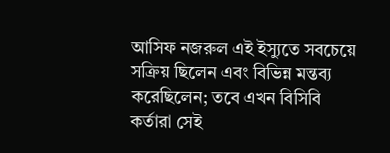আসিফ নজরুল এই ইস্যুতে সবচেয়ে সক্রিয় ছিলেন এবং বিভিন্ন মন্তব্য করেছিলেন; তবে এখন বিসিবি কর্তারা সেই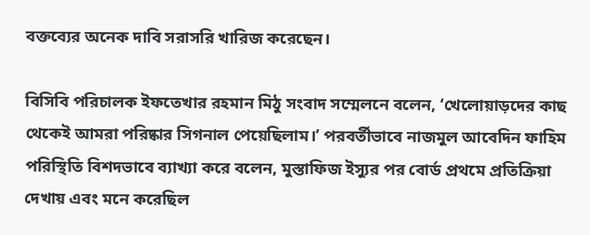বক্তব্যের অনেক দাবি সরাসরি খারিজ করেছেন।

বিসিবি পরিচালক ইফতেখার রহমান মিঠু সংবাদ সম্মেলনে বলেন, ‘খেলোয়াড়দের কাছ থেকেই আমরা পরিষ্কার সিগনাল পেয়েছিলাম।’ পরবর্তীভাবে নাজমুল আবেদিন ফাহিম পরিস্থিতি বিশদভাবে ব্যাখ্যা করে বলেন, মুস্তাফিজ ইস্যুর পর বোর্ড প্রথমে প্রতিক্রিয়া দেখায় এবং মনে করেছিল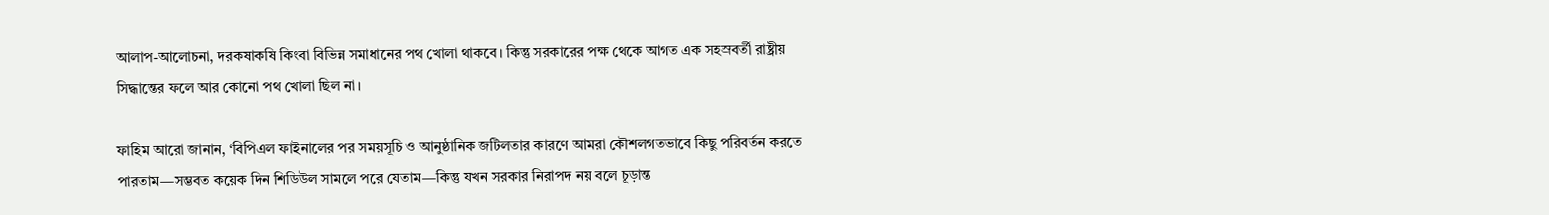আলাপ-আলোচনা, দরকষাকষি কিংবা বিভিন্ন সমাধানের পথ খোলা থাকবে। কিন্তু সরকারের পক্ষ থেকে আগত এক সহস্রবর্তী রাষ্ট্রীয় সিদ্ধান্তের ফলে আর কোনো পথ খোলা ছিল না।

ফাহিম আরো জানান, ‘বিপিএল ফাইনালের পর সময়সূচি ও আনুষ্ঠানিক জটিলতার কারণে আমরা কৌশলগতভাবে কিছু পরিবর্তন করতে পারতাম—সম্ভবত কয়েক দিন শিডিউল সামলে পরে যেতাম—কিন্তু যখন সরকার নিরাপদ নয় বলে চূড়ান্ত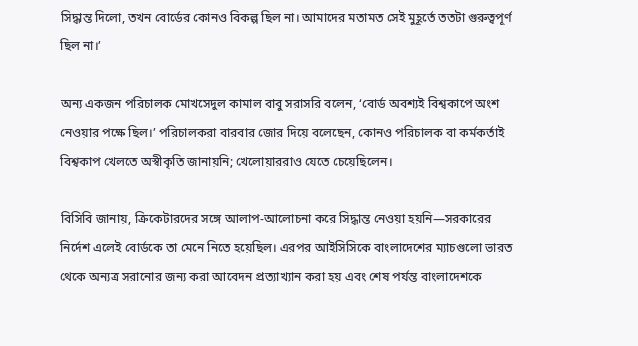সিদ্ধান্ত দিলো, তখন বোর্ডের কোনও বিকল্প ছিল না। আমাদের মতামত সেই মুহূর্তে ততটা গুরুত্বপূর্ণ ছিল না।’

অন্য একজন পরিচালক মোখসেদুল কামাল বাবু সরাসরি বলেন, ‘বোর্ড অবশ্যই বিশ্বকাপে অংশ নেওয়ার পক্ষে ছিল।’ পরিচালকরা বারবার জোর দিয়ে বলেছেন, কোনও পরিচালক বা কর্মকর্তাই বিশ্বকাপ খেলতে অস্বীকৃতি জানায়নি; খেলোয়াররাও যেতে চেয়েছিলেন।

বিসিবি জানায়, ক্রিকেটারদের সঙ্গে আলাপ-আলোচনা করে সিদ্ধান্ত নেওয়া হয়নি—সরকারের নির্দেশ এলেই বোর্ডকে তা মেনে নিতে হয়েছিল। এরপর আইসিসিকে বাংলাদেশের ম্যাচগুলো ভারত থেকে অন্যত্র সরানোর জন্য করা আবেদন প্রত্যাখ্যান করা হয় এবং শেষ পর্যন্ত বাংলাদেশকে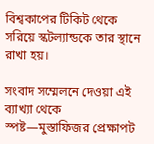বিশ্বকাপের টিকিট থেকে সরিয়ে স্কটল্যান্ডকে তার স্থানে রাখা হয়।

সংবাদ সম্মেলনে দেওয়া এই ব্যাখ্যা থেকে স্পষ্ট—মুস্তাফিজর প্রেক্ষাপট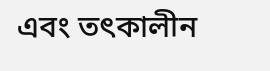এবং তৎকালীন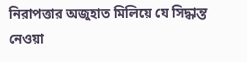নিরাপত্তার অজুহাত মিলিয়ে যে সিদ্ধান্ত নেওয়া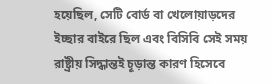হয়েছিল, সেটি বোর্ড বা খেলোয়াড়দের ইচ্ছার বাইরে ছিল এবং বিসিবি সেই সময় রাষ্ট্রীয় সিদ্ধান্তই চূড়ান্ত কারণ হিসেবে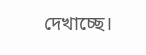দেখাচ্ছে।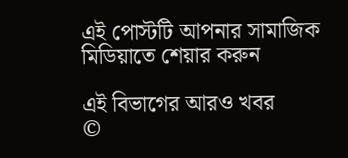এই পোস্টটি আপনার সামাজিক মিডিয়াতে শেয়ার করুন

এই বিভাগের আরও খবর
©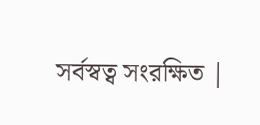সর্বস্বত্ব সংরক্ষিত |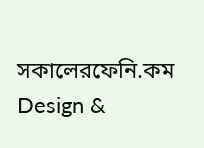সকালেরফেনি.কম
Design &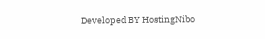Developed BY HostingNibo